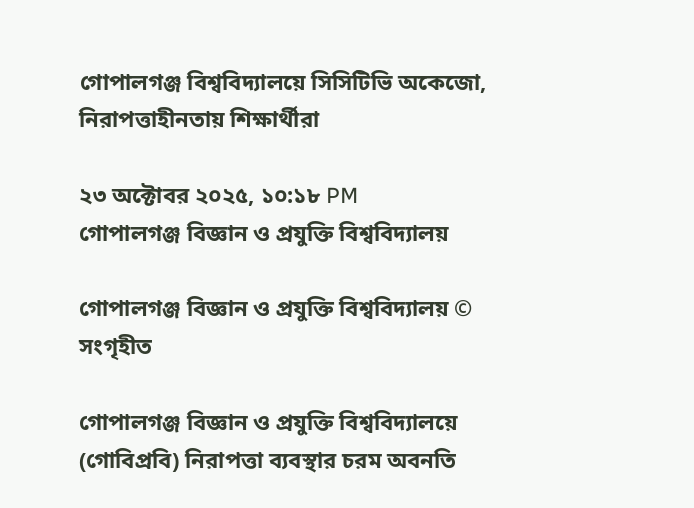গোপালগঞ্জ বিশ্ববিদ্যালয়ে সিসিটিভি অকেজো, নিরাপত্তাহীনতায় শিক্ষার্থীরা

২৩ অক্টোবর ২০২৫, ১০:১৮ PM
গোপালগঞ্জ বিজ্ঞান ও প্রযুক্তি বিশ্ববিদ্যালয়

গোপালগঞ্জ বিজ্ঞান ও প্রযুক্তি বিশ্ববিদ্যালয় © সংগৃহীত

গোপালগঞ্জ বিজ্ঞান ও প্রযুক্তি বিশ্ববিদ্যালয়ে (গোবিপ্রবি) নিরাপত্তা ব্যবস্থার চরম অবনতি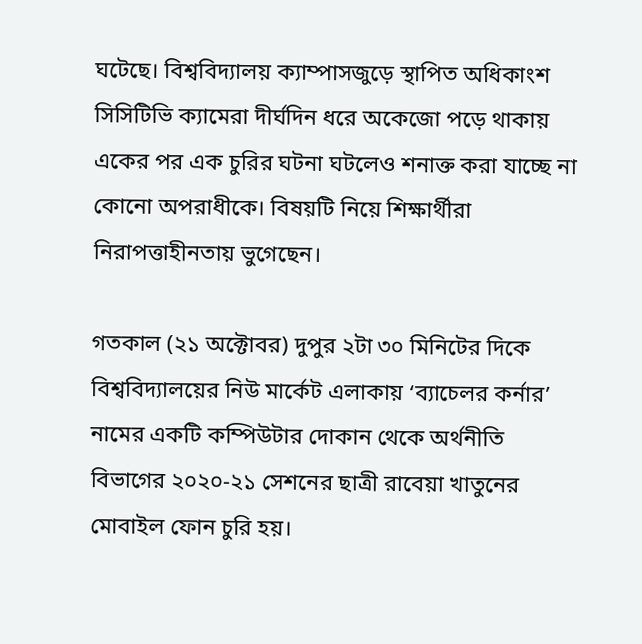ঘটেছে। বিশ্ববিদ্যালয় ক্যাম্পাসজুড়ে স্থাপিত অধিকাংশ সিসিটিভি ক্যামেরা দীর্ঘদিন ধরে অকেজো পড়ে থাকায় একের পর এক চুরির ঘটনা ঘটলেও শনাক্ত করা যাচ্ছে না কোনো অপরাধীকে। বিষয়টি নিয়ে শিক্ষার্থীরা নিরাপত্তাহীনতায় ভুগেছেন।

গতকাল (২১ অক্টোবর) দুপুর ২টা ৩০ মিনিটের দিকে বিশ্ববিদ্যালয়ের নিউ মার্কেট এলাকায় ‘ব্যাচেলর কর্নার’ নামের একটি কম্পিউটার দোকান থেকে অর্থনীতি বিভাগের ২০২০-২১ সেশনের ছাত্রী রাবেয়া খাতুনের মোবাইল ফোন চুরি হয়।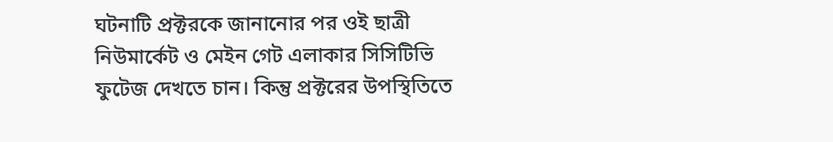ঘটনাটি প্রক্টরকে জানানোর পর ওই ছাত্রী নিউমার্কেট ও মেইন গেট এলাকার সিসিটিভি ফুটেজ দেখতে চান। কিন্তু প্রক্টরের উপস্থিতিতে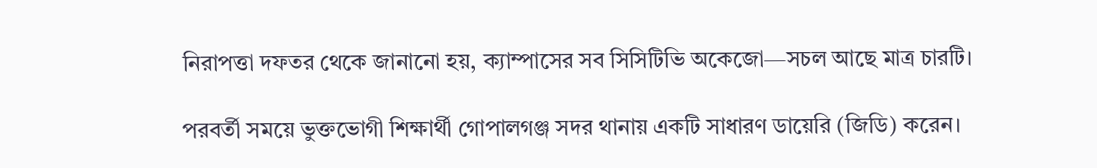নিরাপত্তা দফতর থেকে জানানো হয়, ক্যাম্পাসের সব সিসিটিভি অকেজো—সচল আছে মাত্র চারটি।

পরবর্তী সময়ে ভুক্তভোগী শিক্ষার্থী গোপালগঞ্জ সদর থানায় একটি সাধারণ ডায়েরি (জিডি) করেন।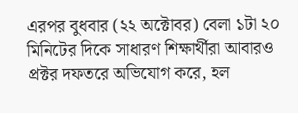এরপর বুধবার (২২ অক্টোবর) বেলা ১টা ২০ মিনিটের দিকে সাধারণ শিক্ষার্থীরা আবারও প্রক্টর দফতরে অভিযোগ করে, হল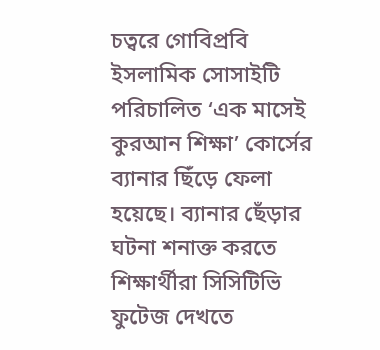চত্বরে গোবিপ্রবি ইসলামিক সোসাইটি পরিচালিত ‘এক মাসেই কুরআন শিক্ষা’ কোর্সের ব্যানার ছিঁড়ে ফেলা হয়েছে। ব্যানার ছেঁড়ার ঘটনা শনাক্ত করতে শিক্ষার্থীরা সিসিটিভি ফুটেজ দেখতে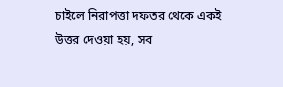চাইলে নিরাপত্তা দফতর থেকে একই উত্তর দেওয়া হয়, সব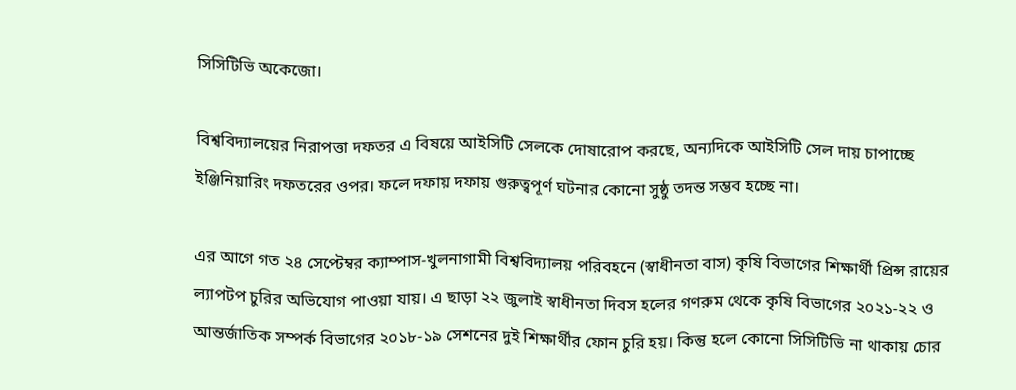সিসিটিভি অকেজো।

বিশ্ববিদ্যালয়ের নিরাপত্তা দফতর এ বিষয়ে আইসিটি সেলকে দোষারোপ করছে, অন্যদিকে আইসিটি সেল দায় চাপাচ্ছে ইঞ্জিনিয়ারিং দফতরের ওপর। ফলে দফায় দফায় গুরুত্বপূর্ণ ঘটনার কোনো সুষ্ঠু তদন্ত সম্ভব হচ্ছে না।

এর আগে গত ২৪ সেপ্টেম্বর ক্যাম্পাস-খুলনাগামী বিশ্ববিদ্যালয় পরিবহনে (স্বাধীনতা বাস) কৃষি বিভাগের শিক্ষার্থী প্রিন্স রায়ের ল্যাপটপ চুরির অভিযোগ পাওয়া যায়। এ ছাড়া ২২ জুলাই স্বাধীনতা দিবস হলের গণরুম থেকে কৃষি বিভাগের ২০২১-২২ ও আন্তর্জাতিক সম্পর্ক বিভাগের ২০১৮-১৯ সেশনের দুই শিক্ষার্থীর ফোন চুরি হয়। কিন্তু হলে কোনো সিসিটিভি না থাকায় চোর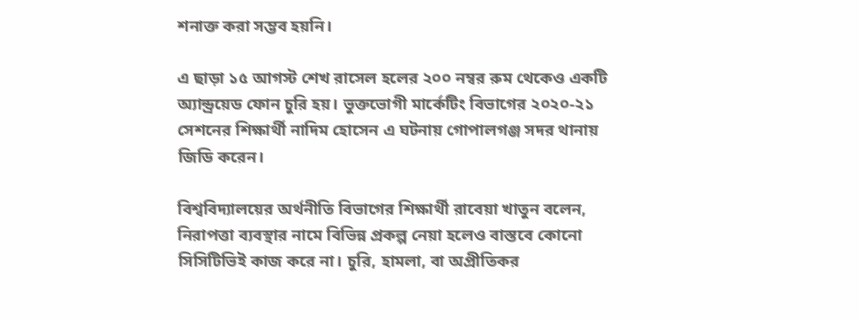শনাক্ত করা সম্ভব হয়নি।

এ ছাড়া ১৫ আগস্ট শেখ রাসেল হলের ২০০ নম্বর রুম থেকেও একটি অ্যান্ড্রয়েড ফোন চুরি হয়। ভুক্তভোগী মার্কেটিং বিভাগের ২০২০-২১ সেশনের শিক্ষার্থী নাদিম হোসেন এ ঘটনায় গোপালগঞ্জ সদর থানায় জিডি করেন।

বিশ্ববিদ্যালয়ের অর্থনীতি বিভাগের শিক্ষার্থী রাবেয়া খাতুন বলেন, নিরাপত্তা ব্যবস্থার নামে বিভিন্ন প্রকল্প নেয়া হলেও বাস্তবে কোনো সিসিটিভিই কাজ করে না। চুরি, হামলা, বা অপ্রীতিকর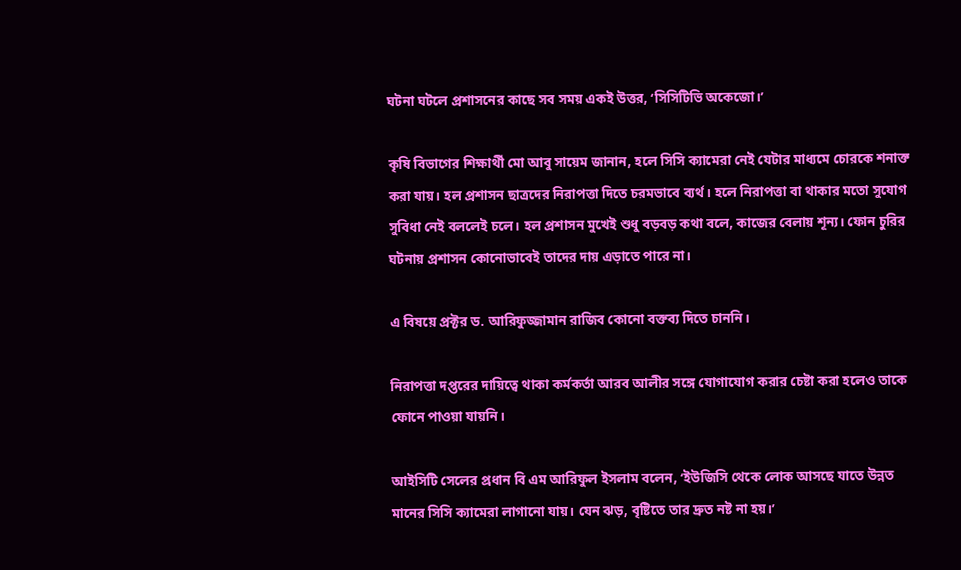ঘটনা ঘটলে প্রশাসনের কাছে সব সময় একই উত্তর, ‘সিসিটিভি অকেজো।’

কৃষি বিভাগের শিক্ষার্থী মো আবু সায়েম জানান, হলে সিসি ক্যামেরা নেই যেটার মাধ্যমে চোরকে শনাক্ত করা যায়। হল প্রশাসন ছাত্রদের নিরাপত্তা দিতে চরমভাবে ব্যর্থ। হলে নিরাপত্তা বা থাকার মতো সুযোগ সুবিধা নেই বললেই চলে। হল প্রশাসন মুখেই শুধু বড়বড় কথা বলে, কাজের বেলায় শূন্য। ফোন চুরির ঘটনায় প্রশাসন কোনোভাবেই তাদের দায় এড়াতে পারে না।

এ বিষয়ে প্রক্টর ড. আরিফুজ্জামান রাজিব কোনো বক্তব্য দিতে চাননি।

নিরাপত্তা দপ্তরের দায়িত্বে থাকা কর্মকর্তা আরব আলীর সঙ্গে যোগাযোগ করার চেষ্টা করা হলেও তাকে ফোনে পাওয়া যায়নি।

আইসিটি সেলের প্রধান বি এম আরিফুল ইসলাম বলেন, ‘ইউজিসি থেকে লোক আসছে যাতে উন্নত মানের সিসি ক্যামেরা লাগানো যায়। যেন ঝড়, বৃষ্টিতে তার দ্রুত নষ্ট না হয়।’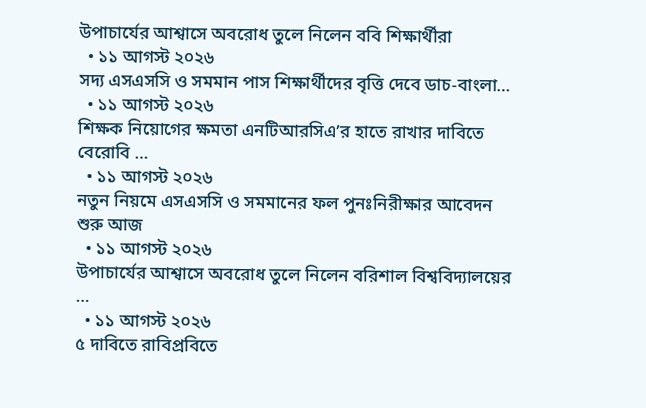উপাচার্যের আশ্বাসে অবরোধ তুলে নিলেন ববি শিক্ষার্থীরা
  • ১১ আগস্ট ২০২৬
সদ্য এসএসসি ও সমমান পাস শিক্ষার্থীদের বৃত্তি দেবে ডাচ-বাংলা…
  • ১১ আগস্ট ২০২৬
শিক্ষক নিয়োগের ক্ষমতা এনটিআরসিএ’র হাতে রাখার দাবিতে বেরোবি …
  • ১১ আগস্ট ২০২৬
নতুন নিয়মে এসএসসি ও সমমানের ফল পুনঃনিরীক্ষার আবেদন শুরু আজ
  • ১১ আগস্ট ২০২৬
উপাচার্যের আশ্বাসে অবরোধ তুলে নিলেন বরিশাল বিশ্ববিদ্যালয়ের …
  • ১১ আগস্ট ২০২৬
৫ দাবিতে রাবিপ্রবিতে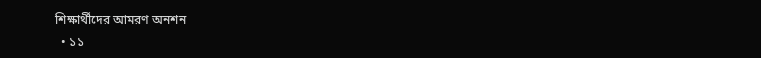শিক্ষার্থীদের আমরণ অনশন
  • ১১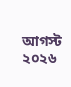আগস্ট ২০২৬